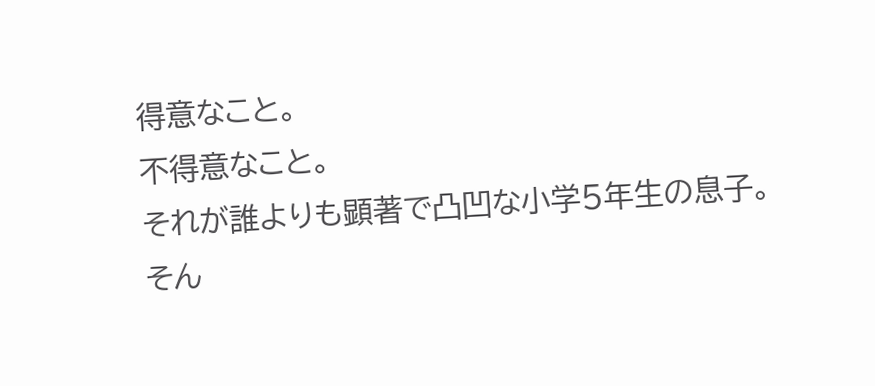得意なこと。
不得意なこと。
それが誰よりも顕著で凸凹な小学5年生の息子。
そん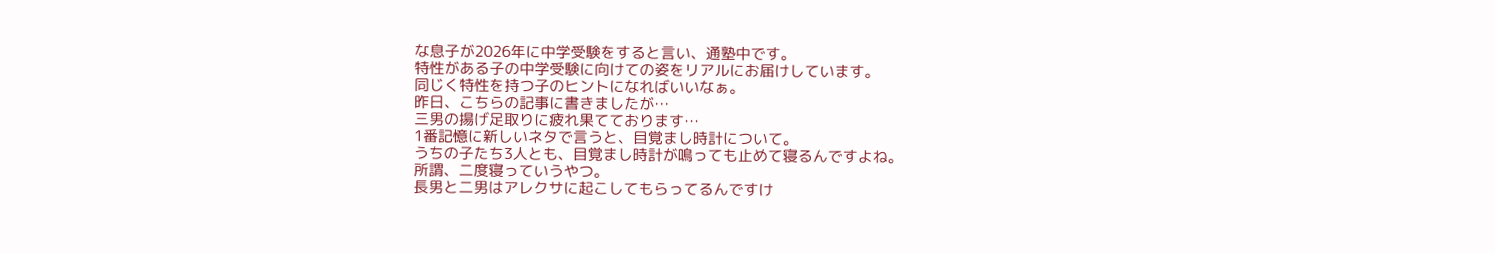な息子が2026年に中学受験をすると言い、通塾中です。
特性がある子の中学受験に向けての姿をリアルにお届けしています。
同じく特性を持つ子のヒントになればいいなぁ。
昨日、こちらの記事に書きましたが…
三男の揚げ足取りに疲れ果てております…
1番記憶に新しいネタで言うと、目覚まし時計について。
うちの子たち3人とも、目覚まし時計が鳴っても止めて寝るんですよね。
所謂、二度寝っていうやつ。
長男と二男はアレクサに起こしてもらってるんですけ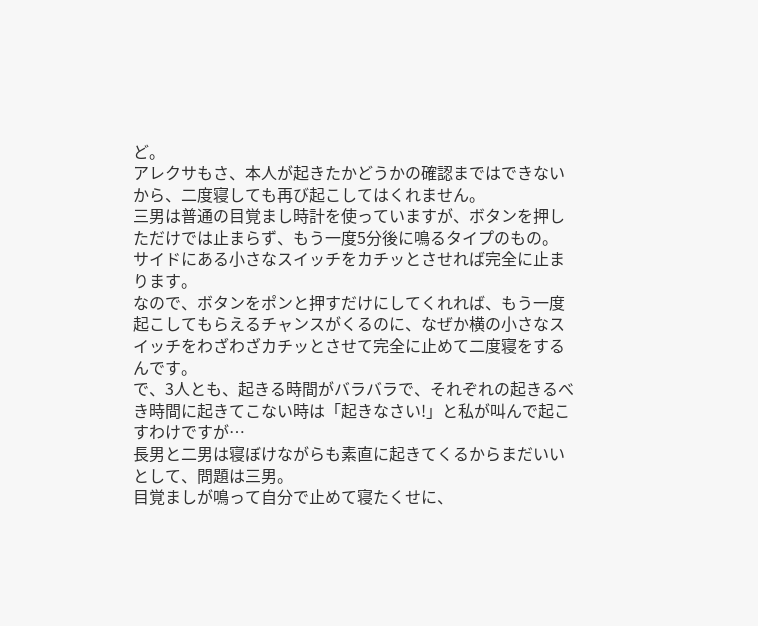ど。
アレクサもさ、本人が起きたかどうかの確認まではできないから、二度寝しても再び起こしてはくれません。
三男は普通の目覚まし時計を使っていますが、ボタンを押しただけでは止まらず、もう一度5分後に鳴るタイプのもの。
サイドにある小さなスイッチをカチッとさせれば完全に止まります。
なので、ボタンをポンと押すだけにしてくれれば、もう一度起こしてもらえるチャンスがくるのに、なぜか横の小さなスイッチをわざわざカチッとさせて完全に止めて二度寝をするんです。
で、3人とも、起きる時間がバラバラで、それぞれの起きるべき時間に起きてこない時は「起きなさい!」と私が叫んで起こすわけですが…
長男と二男は寝ぼけながらも素直に起きてくるからまだいいとして、問題は三男。
目覚ましが鳴って自分で止めて寝たくせに、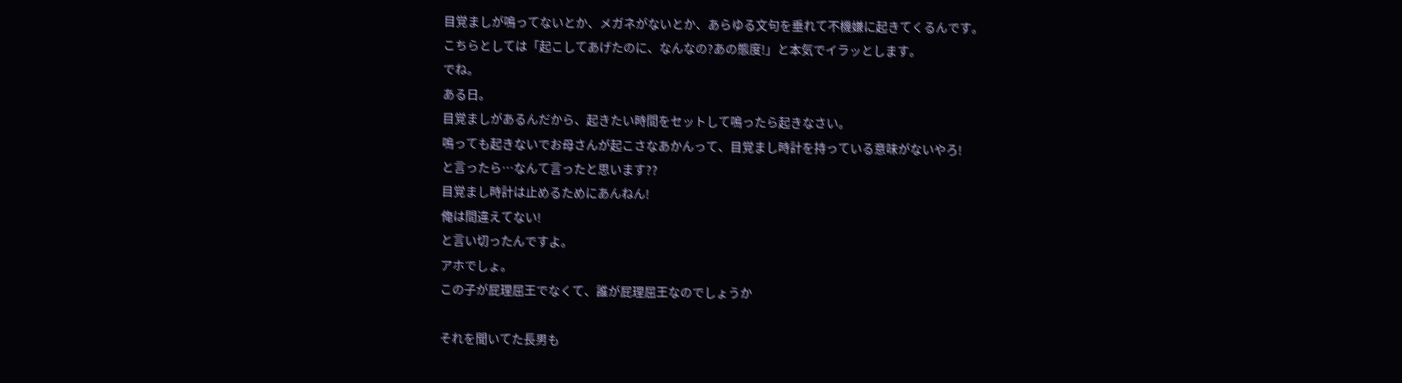目覚ましが鳴ってないとか、メガネがないとか、あらゆる文句を垂れて不機嫌に起きてくるんです。
こちらとしては「起こしてあげたのに、なんなの?あの態度!」と本気でイラッとします。
でね。
ある日。
目覚ましがあるんだから、起きたい時間をセットして鳴ったら起きなさい。
鳴っても起きないでお母さんが起こさなあかんって、目覚まし時計を持っている意味がないやろ!
と言ったら…なんて言ったと思います??
目覚まし時計は止めるためにあんねん!
俺は間違えてない!
と言い切ったんですよ。
アホでしょ。
この子が屁理屈王でなくて、誰が屁理屈王なのでしょうか

それを聞いてた長男も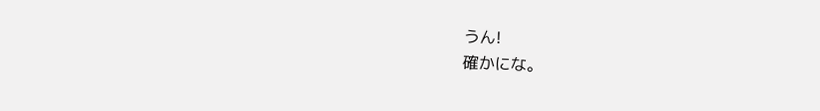うん!
確かにな。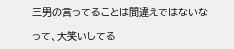三男の言ってることは間違えではないな

って、大笑いしてる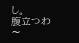し。
腹立つわ〜